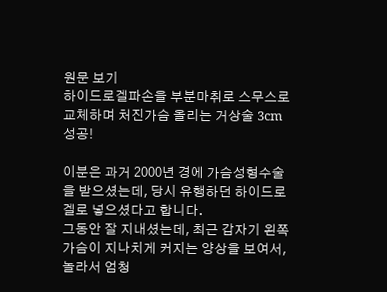원문 보기
하이드로겔파손을 부분마취로 스무스로 교체하며 처진가슴 올리는 거상술 3cm 성공!

이분은 과거 2000년 경에 가슴성형수술을 받으셨는데, 당시 유행하던 하이드로겔로 넣으셨다고 합니다.
그동안 잘 지내셨는데, 최근 갑자기 왼쪽 가슴이 지나치게 커지는 양상을 보여서,
놀라서 엄청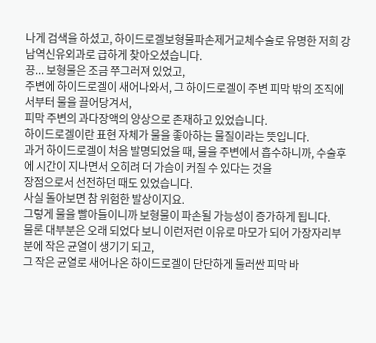나게 검색을 하셨고, 하이드로겔보형물파손제거교체수술로 유명한 저희 강남역신유외과로 급하게 찾아오셨습니다.
끙... 보형물은 조금 쭈그러져 있었고,
주변에 하이드로겔이 새어나와서, 그 하이드로겔이 주변 피막 밖의 조직에서부터 물을 끌어당겨서,
피막 주변의 과다장액의 양상으로 존재하고 있었습니다.
하이드로겔이란 표현 자체가 물을 좋아하는 물질이라는 뜻입니다.
과거 하이드로겔이 처음 발명되었을 때, 물을 주변에서 흡수하니까, 수술후에 시간이 지나면서 오히려 더 가슴이 커질 수 있다는 것을
장점으로서 선전하던 때도 있었습니다.
사실 돌아보면 참 위험한 발상이지요.
그렇게 물을 빨아들이니까 보형물이 파손될 가능성이 증가하게 됩니다.
물론 대부분은 오래 되었다 보니 이런저런 이유로 마모가 되어 가장자리부분에 작은 균열이 생기기 되고,
그 작은 균열로 새어나온 하이드로겔이 단단하게 둘러싼 피막 바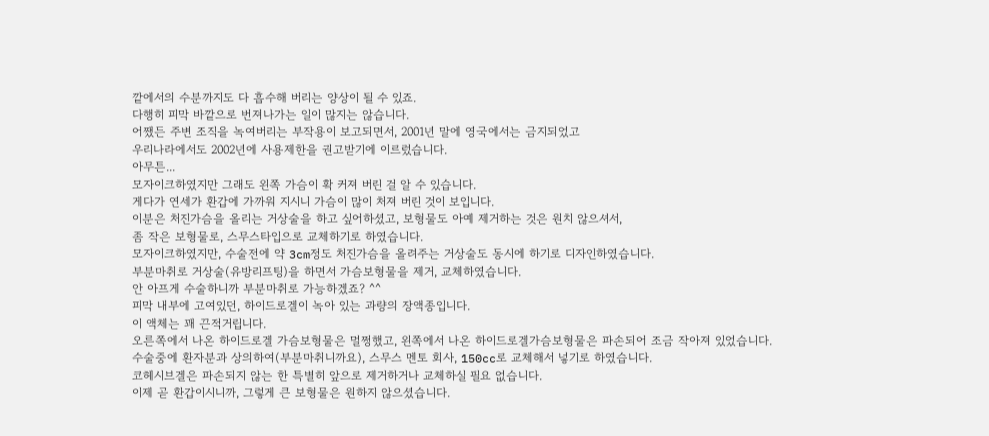깥에서의 수분까지도 다 흡수해 버리는 양상이 될 수 있죠.
다행히 피막 바깥으로 번져나가는 일이 많지는 않습니다.
어쨌든 주변 조직을 녹여버리는 부작용이 보고되면서, 2001년 말에 영국에서는 금지되었고
우리나라에서도 2002년에 사용제한을 권고받기에 이르렀습니다.
아무튼...
모자이크하였지만 그래도 왼쪽 가슴이 확 커져 버린 걸 알 수 있습니다.
게다가 연세가 환갑에 가까워 지시니 가슴이 많이 처져 버린 것이 보입니다.
이분은 처진가슴을 올리는 거상술을 하고 싶어하셨고, 보형물도 아예 제거하는 것은 원치 않으셔서,
좀 작은 보형물로, 스무스타입으로 교체하기로 하였습니다.
모자이크하였지만, 수술전에 약 3cm정도 처진가슴을 올려주는 거상술도 동시에 하기로 디자인하였습니다.
부분마취로 거상술(유방리프팅)을 하면서 가슴보형물을 제거, 교체하였습니다.
안 아프게 수술하니까 부분마취로 가능하겠죠? ^^
피막 내부에 고여있던, 하이드로겔이 녹아 있는 과량의 장액종입니다.
이 액체는 꽤 끈적거립니다.
오른쪽에서 나온 하이드로겔 가슴보형물은 멀쩡했고, 왼쪽에서 나온 하이드로겔가슴보형물은 파손되어 조금 작아져 있었습니다.
수술중에 환자분과 상의하여(부분마취니까요), 스무스 멘토 회사, 150cc로 교체해서 넣기로 하였습니다.
코헤시브겔은 파손되지 않는 한 특별히 앞으로 제거하거나 교체하실 필요 없습니다.
이제 곧 환갑이시니까, 그렇게 큰 보형물은 원하지 않으셨습니다.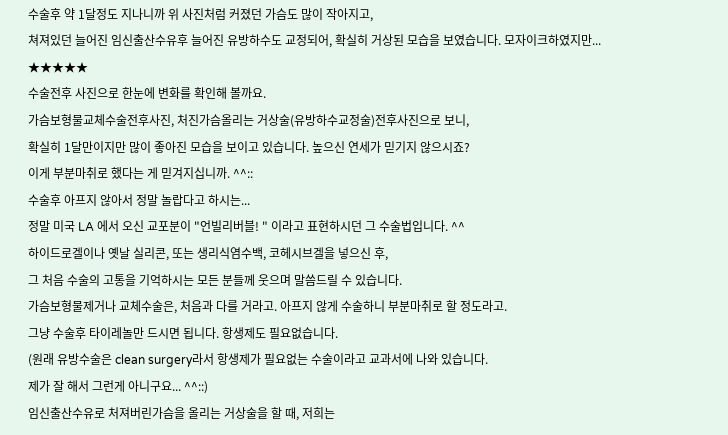수술후 약 1달정도 지나니까 위 사진처럼 커졌던 가슴도 많이 작아지고,
쳐져있던 늘어진 임신출산수유후 늘어진 유방하수도 교정되어, 확실히 거상된 모습을 보였습니다. 모자이크하였지만...
★★★★★
수술전후 사진으로 한눈에 변화를 확인해 볼까요.
가슴보형물교체수술전후사진, 처진가슴올리는 거상술(유방하수교정술)전후사진으로 보니,
확실히 1달만이지만 많이 좋아진 모습을 보이고 있습니다. 높으신 연세가 믿기지 않으시죠?
이게 부분마취로 했다는 게 믿겨지십니까. ^^::
수술후 아프지 않아서 정말 놀랍다고 하시는...
정말 미국 LA 에서 오신 교포분이 "언빌리버블! " 이라고 표현하시던 그 수술법입니다. ^^
하이드로겔이나 옛날 실리콘, 또는 생리식염수백, 코헤시브겔을 넣으신 후,
그 처음 수술의 고통을 기억하시는 모든 분들께 웃으며 말씀드릴 수 있습니다.
가슴보형물제거나 교체수술은, 처음과 다를 거라고. 아프지 않게 수술하니 부분마취로 할 정도라고.
그냥 수술후 타이레놀만 드시면 됩니다. 항생제도 필요없습니다.
(원래 유방수술은 clean surgery라서 항생제가 필요없는 수술이라고 교과서에 나와 있습니다.
제가 잘 해서 그런게 아니구요... ^^::)
임신출산수유로 처져버린가슴을 올리는 거상술을 할 때, 저희는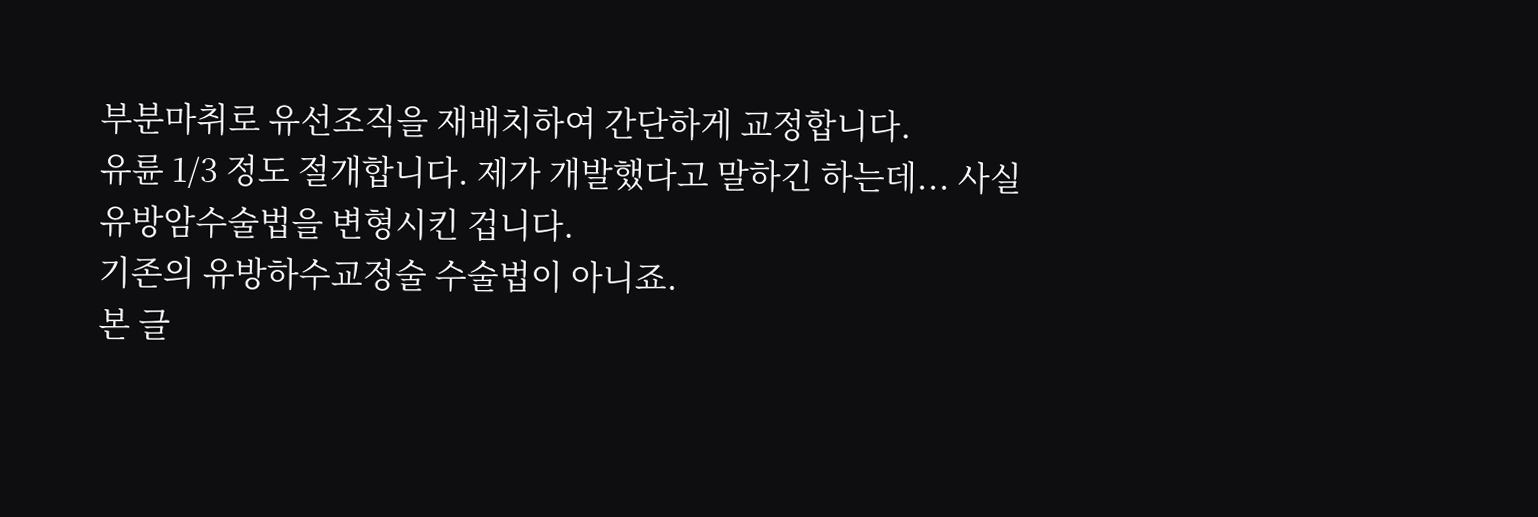부분마취로 유선조직을 재배치하여 간단하게 교정합니다.
유륜 1/3 정도 절개합니다. 제가 개발했다고 말하긴 하는데... 사실 유방암수술법을 변형시킨 겁니다.
기존의 유방하수교정술 수술법이 아니죠.
본 글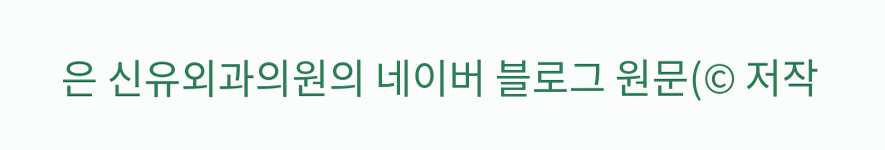은 신유외과의원의 네이버 블로그 원문(© 저작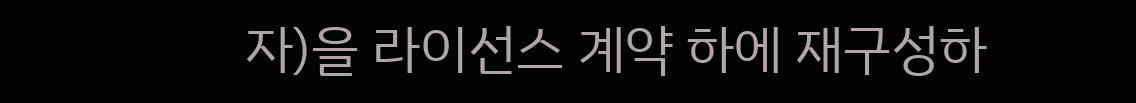자)을 라이선스 계약 하에 재구성하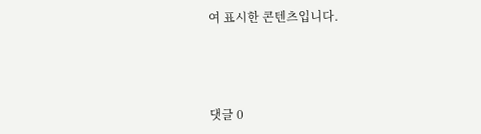여 표시한 콘텐츠입니다.




댓글 0